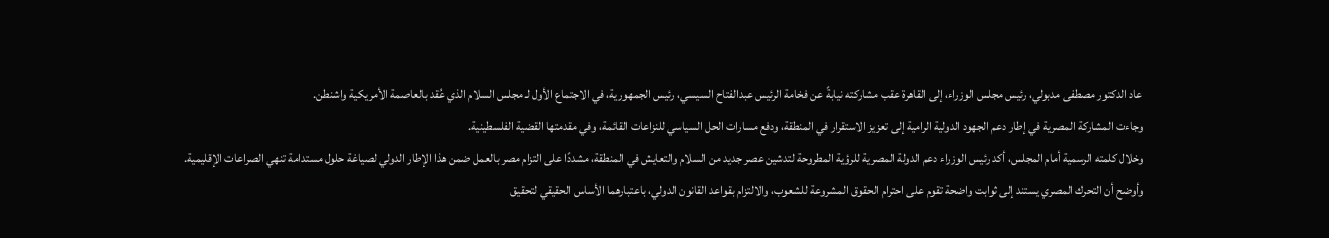عاد الدكتور مصطفى مدبولي، رئيس مجلس الوزراء، إلى القاهرة عقب مشاركته نيابةً عن فخامة الرئيس عبدالفتاح السيسي، رئيس الجمهورية، في الاجتماع الأول لـ مجلس السلام الذي عُقد بالعاصمة الأمريكية واشنطن.
وجاءت المشاركة المصرية في إطار دعم الجهود الدولية الرامية إلى تعزيز الاستقرار في المنطقة، ودفع مسارات الحل السياسي للنزاعات القائمة، وفي مقدمتها القضية الفلسطينية.
وخلال كلمته الرسمية أمام المجلس، أكد رئيس الوزراء دعم الدولة المصرية للرؤية المطروحة لتدشين عصر جديد من السلام والتعايش في المنطقة، مشددًا على التزام مصر بالعمل ضمن هذا الإطار الدولي لصياغة حلول مستدامة تنهي الصراعات الإقليمية.
وأوضح أن التحرك المصري يستند إلى ثوابت واضحة تقوم على احترام الحقوق المشروعة للشعوب، والالتزام بقواعد القانون الدولي، باعتبارهما الأساس الحقيقي لتحقيق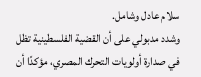سلام عادل وشامل.
وشدد مدبولي على أن القضية الفلسطينية تظل في صدارة أولويات التحرك المصري، مؤكدًا أن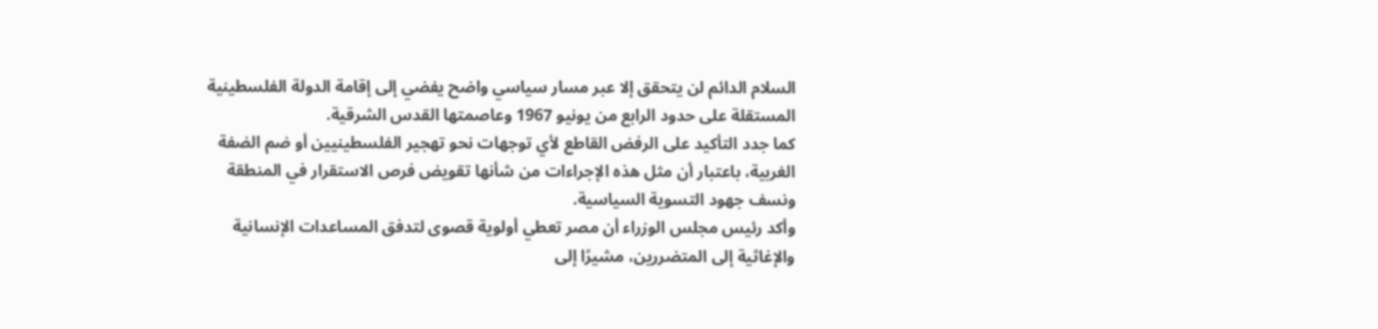السلام الدائم لن يتحقق إلا عبر مسار سياسي واضح يفضي إلى إقامة الدولة الفلسطينية المستقلة على حدود الرابع من يونيو 1967 وعاصمتها القدس الشرقية.
كما جدد التأكيد على الرفض القاطع لأي توجهات نحو تهجير الفلسطينيين أو ضم الضفة الغربية، باعتبار أن مثل هذه الإجراءات من شأنها تقويض فرص الاستقرار في المنطقة ونسف جهود التسوية السياسية.
وأكد رئيس مجلس الوزراء أن مصر تعطي أولوية قصوى لتدفق المساعدات الإنسانية والإغاثية إلى المتضررين، مشيرًا إلى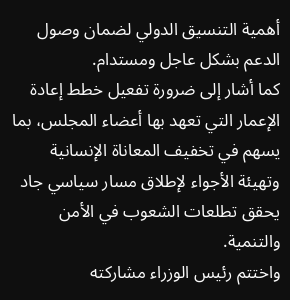أهمية التنسيق الدولي لضمان وصول الدعم بشكل عاجل ومستدام.
كما أشار إلى ضرورة تفعيل خطط إعادة الإعمار التي تعهد بها أعضاء المجلس، بما يسهم في تخفيف المعاناة الإنسانية وتهيئة الأجواء لإطلاق مسار سياسي جاد يحقق تطلعات الشعوب في الأمن والتنمية.
واختتم رئيس الوزراء مشاركته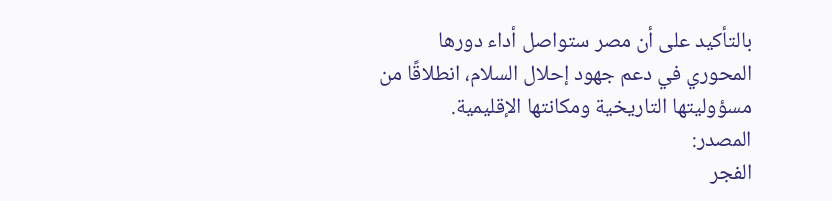بالتأكيد على أن مصر ستواصل أداء دورها المحوري في دعم جهود إحلال السلام، انطلاقًا من مسؤوليتها التاريخية ومكانتها الإقليمية.
المصدر:
الفجر